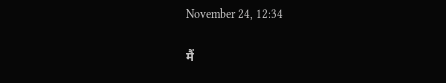November 24, 12:34

मैं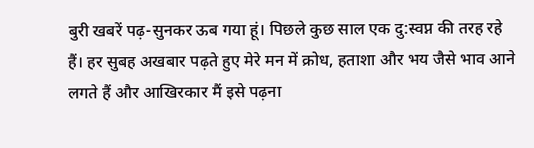बुरी खबरें पढ़-सुनकर ऊब गया हूं। पिछले कुछ साल एक दु:स्वप्न की तरह रहे हैं। हर सुबह अखबार पढ़ते हुए मेरे मन में क्रोध, हताशा और भय जैसे भाव आने लगते हैं और आखिरकार मैं इसे पढ़ना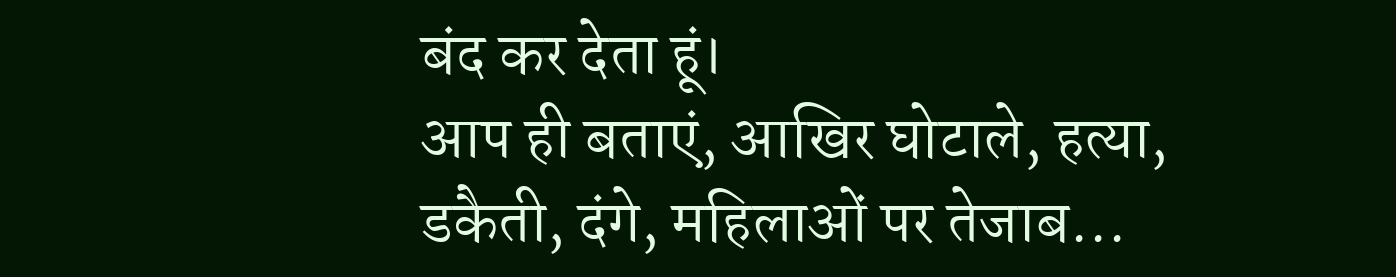बंद कर देता हूं।
आप ही बताएं, आखिर घोटाले, हत्या, डकैती, दंगे, महिलाओं पर तेजाब...